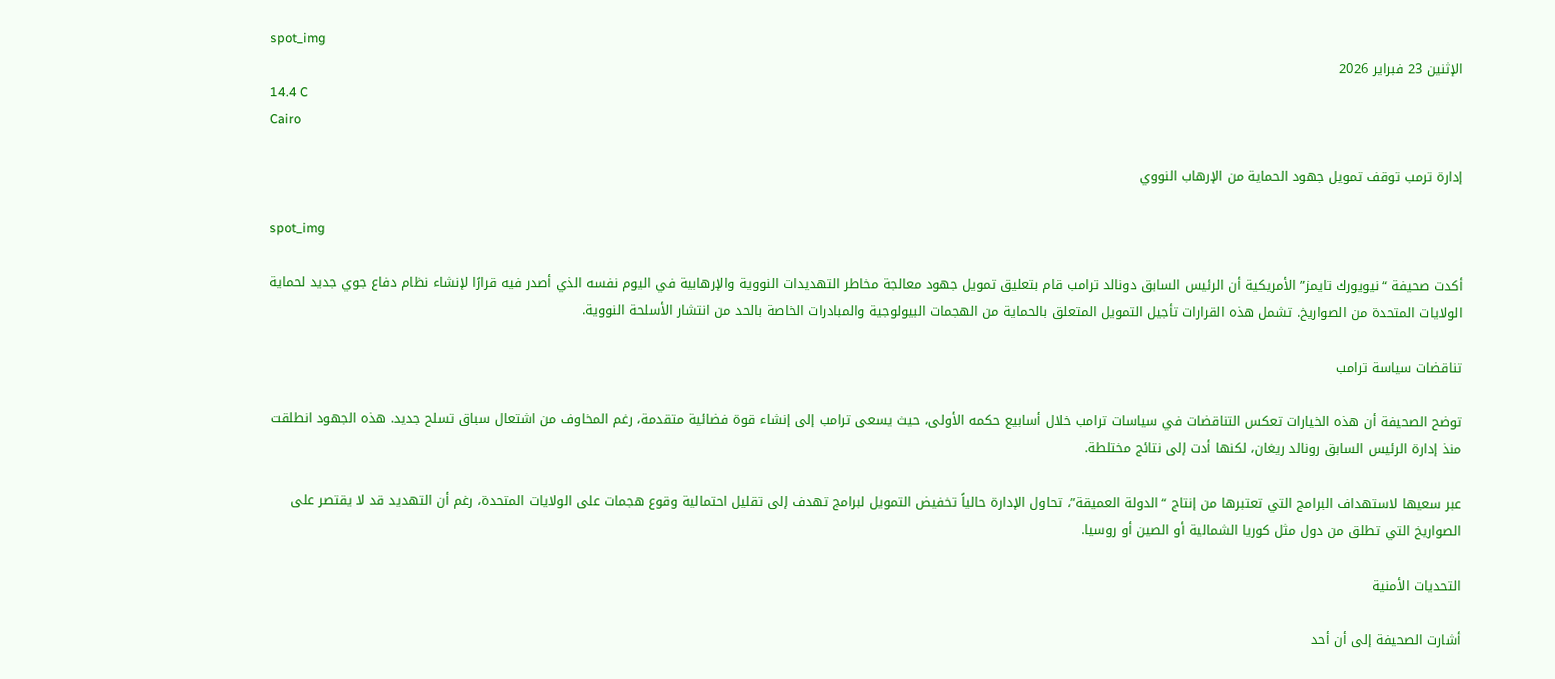spot_img
الإثنين 23 فبراير 2026
14.4 C
Cairo

إدارة ترمب توقف تمويل جهود الحماية من الإرهاب النووي

spot_img

أكدت صحيفة “نيويورك تايمز” الأمريكية أن الرئيس السابق دونالد ترامب قام بتعليق تمويل جهود معالجة مخاطر التهديدات النووية والإرهابية في اليوم نفسه الذي أصدر فيه قرارًا لإنشاء نظام دفاع جوي جديد لحماية الولايات المتحدة من الصواريخ. تشمل هذه القرارات تأجيل التمويل المتعلق بالحماية من الهجمات البيولوجية والمبادرات الخاصة بالحد من انتشار الأسلحة النووية.

تناقضات سياسة ترامب

توضح الصحيفة أن هذه الخيارات تعكس التناقضات في سياسات ترامب خلال أسابيع حكمه الأولى، حيث يسعى ترامب إلى إنشاء قوة فضائية متقدمة، رغم المخاوف من اشتعال سباق تسلح جديد. هذه الجهود انطلقت منذ إدارة الرئيس السابق رونالد ريغان، لكنها أدت إلى نتائج مختلطة.

عبر سعيها لاستهداف البرامج التي تعتبرها من إنتاج “الدولة العميقة”، تحاول الإدارة حالياً تخفيض التمويل لبرامج تهدف إلى تقليل احتمالية وقوع هجمات على الولايات المتحدة، رغم أن التهديد قد لا يقتصر على الصواريخ التي تطلق من دول مثل كوريا الشمالية أو الصين أو روسيا.

التحديات الأمنية

أشارت الصحيفة إلى أن أحد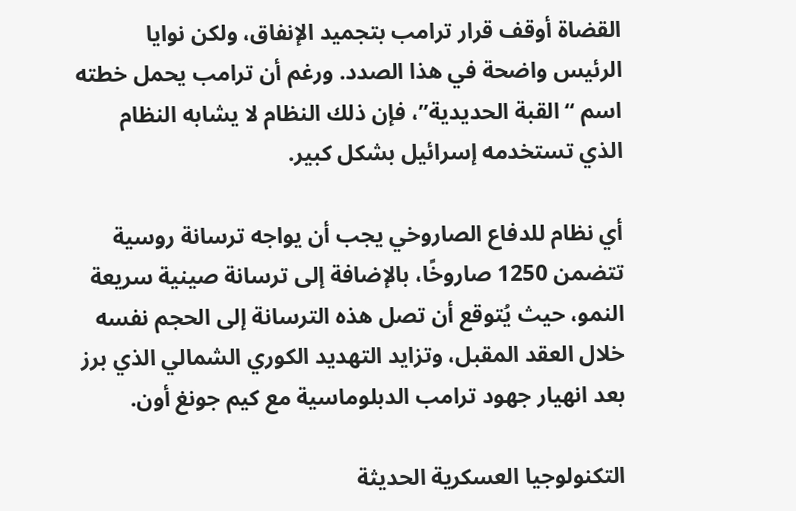القضاة أوقف قرار ترامب بتجميد الإنفاق، ولكن نوايا الرئيس واضحة في هذا الصدد. ورغم أن ترامب يحمل خطته اسم “القبة الحديدية”، فإن ذلك النظام لا يشابه النظام الذي تستخدمه إسرائيل بشكل كبير.

أي نظام للدفاع الصاروخي يجب أن يواجه ترسانة روسية تتضمن 1250 صاروخًا، بالإضافة إلى ترسانة صينية سريعة النمو، حيث يُتوقع أن تصل هذه الترسانة إلى الحجم نفسه خلال العقد المقبل، وتزايد التهديد الكوري الشمالي الذي برز بعد انهيار جهود ترامب الدبلوماسية مع كيم جونغ أون.

التكنولوجيا العسكرية الحديثة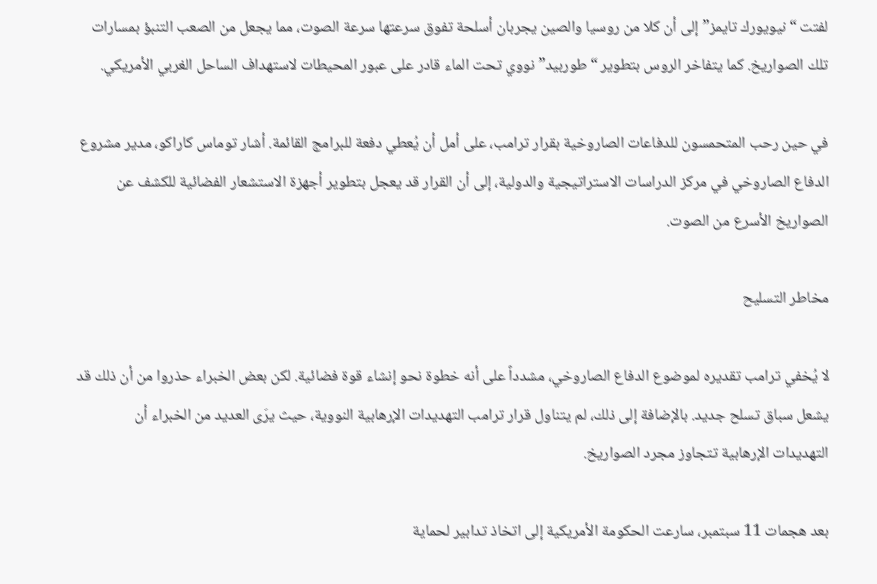لفتت “نيويورك تايمز” إلى أن كلا من روسيا والصين يجربان أسلحة تفوق سرعتها سرعة الصوت، مما يجعل من الصعب التنبؤ بمسارات تلك الصواريخ. كما يتفاخر الروس بتطوير “طوربيد” نووي تحت الماء قادر على عبور المحيطات لاستهداف الساحل الغربي الأمريكي.

في حين رحب المتحمسون للدفاعات الصاروخية بقرار ترامب، على أمل أن يُعطي دفعة للبرامج القائمة. أشار توماس كاراكو، مدير مشروع الدفاع الصاروخي في مركز الدراسات الاستراتيجية والدولية، إلى أن القرار قد يعجل بتطوير أجهزة الاستشعار الفضائية للكشف عن الصواريخ الأسرع من الصوت.

مخاطر التسليح

لا يُخفي ترامب تقديره لموضوع الدفاع الصاروخي، مشدداً على أنه خطوة نحو إنشاء قوة فضائية. لكن بعض الخبراء حذروا من أن ذلك قد يشعل سباق تسلح جديد. بالإضافة إلى ذلك، لم يتناول قرار ترامب التهديدات الإرهابية النووية، حيث يرَى العديد من الخبراء أن التهديدات الإرهابية تتجاوز مجرد الصواريخ.

بعد هجمات 11 سبتمبر، سارعت الحكومة الأمريكية إلى اتخاذ تدابير لحماية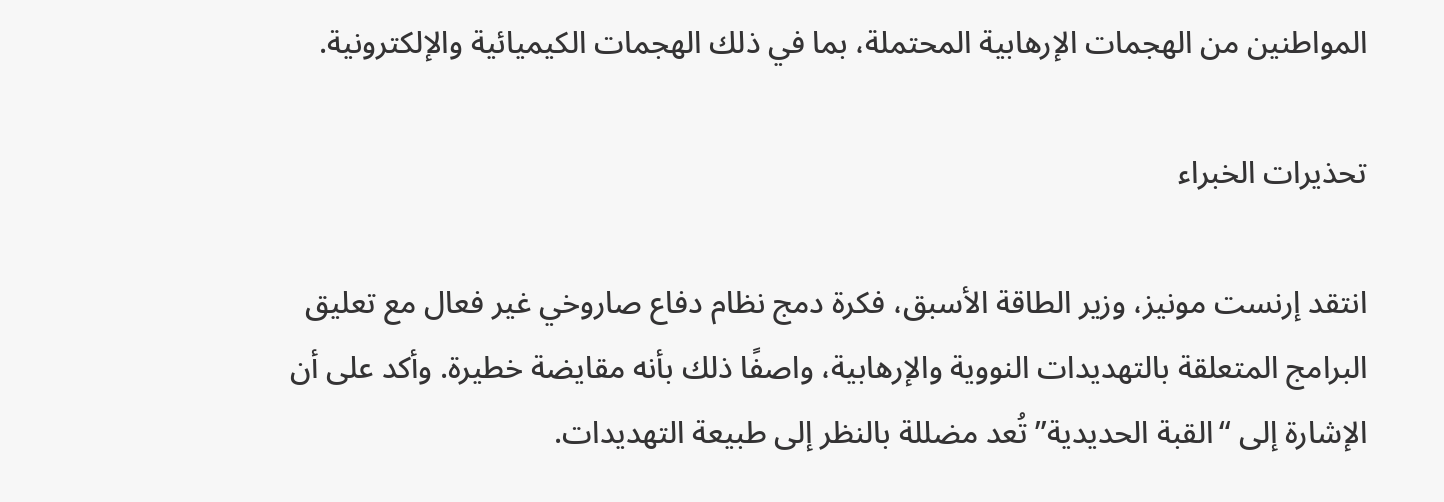المواطنين من الهجمات الإرهابية المحتملة، بما في ذلك الهجمات الكيميائية والإلكترونية.

تحذيرات الخبراء

انتقد إرنست مونيز، وزير الطاقة الأسبق، فكرة دمج نظام دفاع صاروخي غير فعال مع تعليق البرامج المتعلقة بالتهديدات النووية والإرهابية، واصفًا ذلك بأنه مقايضة خطيرة. وأكد على أن الإشارة إلى “القبة الحديدية” تُعد مضللة بالنظر إلى طبيعة التهديدات.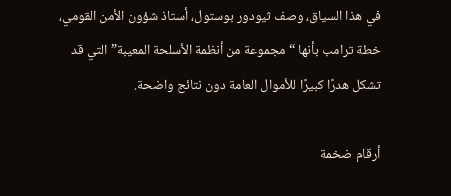في هذا السياق، وصف ثيودور بوستول، أستاذ شؤون الأمن القومي، خطة ترامب بأنها “مجموعة من أنظمة الأسلحة المعيبة” التي قد تشكل هدرًا كبيرًا للأموال العامة دون نتائج واضحة.

أرقام ضخمة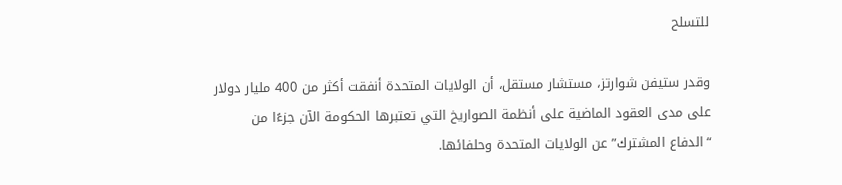للتسلح

وقدر ستيفن شوارتز، مستشار مستقل، أن الولايات المتحدة أنفقت أكثر من 400 مليار دولار على مدى العقود الماضية على أنظمة الصواريخ التي تعتبرها الحكومة الآن جزءًا من “الدفاع المشترك” عن الولايات المتحدة وحلفائها.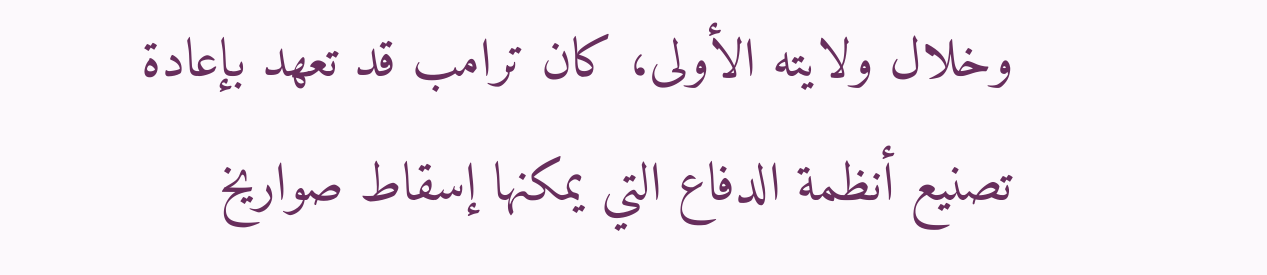وخلال ولايته الأولى، كان ترامب قد تعهد بإعادة تصنيع أنظمة الدفاع التي يمكنها إسقاط صواريخ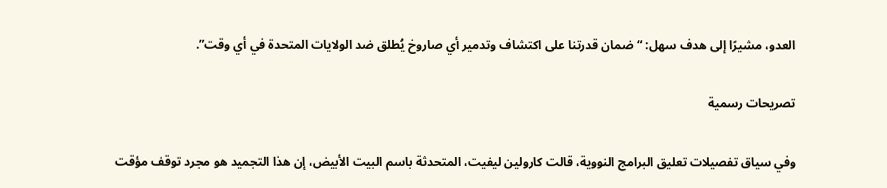العدو، مشيرًا إلى هدف سهل: “ضمان قدرتنا على اكتشاف وتدمير أي صاروخ يُطلق ضد الولايات المتحدة في أي وقت”.

تصريحات رسمية

وفي سياق تفصيلات تعليق البرامج النووية، قالت كارولين ليفيت، المتحدثة باسم البيت الأبيض، إن هذا التجميد هو مجرد توقف مؤقت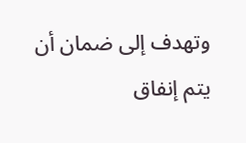وتهدف إلى ضمان أن يتم إنفاق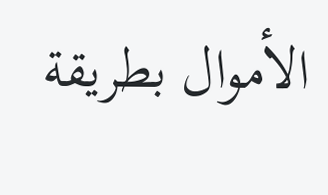الأموال بطريقة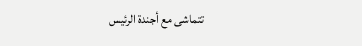تتماشى مع أجندة الرئيس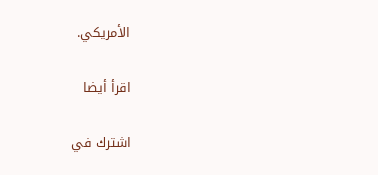الأمريكي.

اقرأ أيضا

اشترك في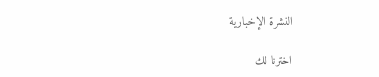النشرة الإخبارية

اخترنا لك